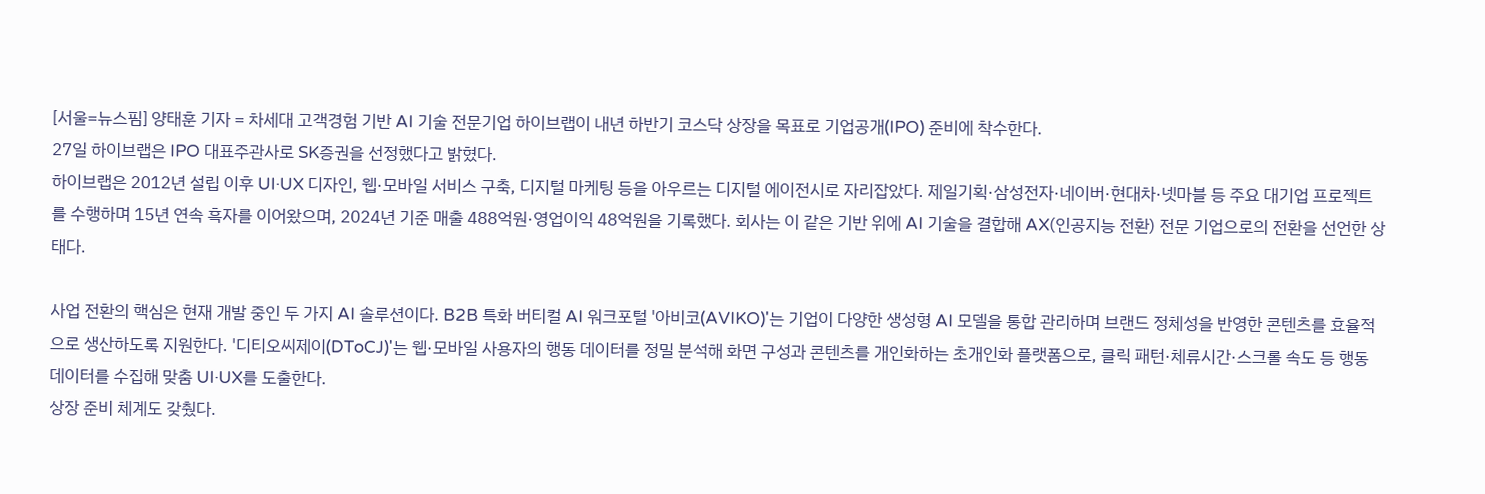[서울=뉴스핌] 양태훈 기자 = 차세대 고객경험 기반 AI 기술 전문기업 하이브랩이 내년 하반기 코스닥 상장을 목표로 기업공개(IPO) 준비에 착수한다.
27일 하이브랩은 IPO 대표주관사로 SK증권을 선정했다고 밝혔다.
하이브랩은 2012년 설립 이후 UI·UX 디자인, 웹·모바일 서비스 구축, 디지털 마케팅 등을 아우르는 디지털 에이전시로 자리잡았다. 제일기획·삼성전자·네이버·현대차·넷마블 등 주요 대기업 프로젝트를 수행하며 15년 연속 흑자를 이어왔으며, 2024년 기준 매출 488억원·영업이익 48억원을 기록했다. 회사는 이 같은 기반 위에 AI 기술을 결합해 AX(인공지능 전환) 전문 기업으로의 전환을 선언한 상태다.

사업 전환의 핵심은 현재 개발 중인 두 가지 AI 솔루션이다. B2B 특화 버티컬 AI 워크포털 '아비코(AVIKO)'는 기업이 다양한 생성형 AI 모델을 통합 관리하며 브랜드 정체성을 반영한 콘텐츠를 효율적으로 생산하도록 지원한다. '디티오씨제이(DToCJ)'는 웹·모바일 사용자의 행동 데이터를 정밀 분석해 화면 구성과 콘텐츠를 개인화하는 초개인화 플랫폼으로, 클릭 패턴·체류시간·스크롤 속도 등 행동 데이터를 수집해 맞춤 UI·UX를 도출한다.
상장 준비 체계도 갖췄다.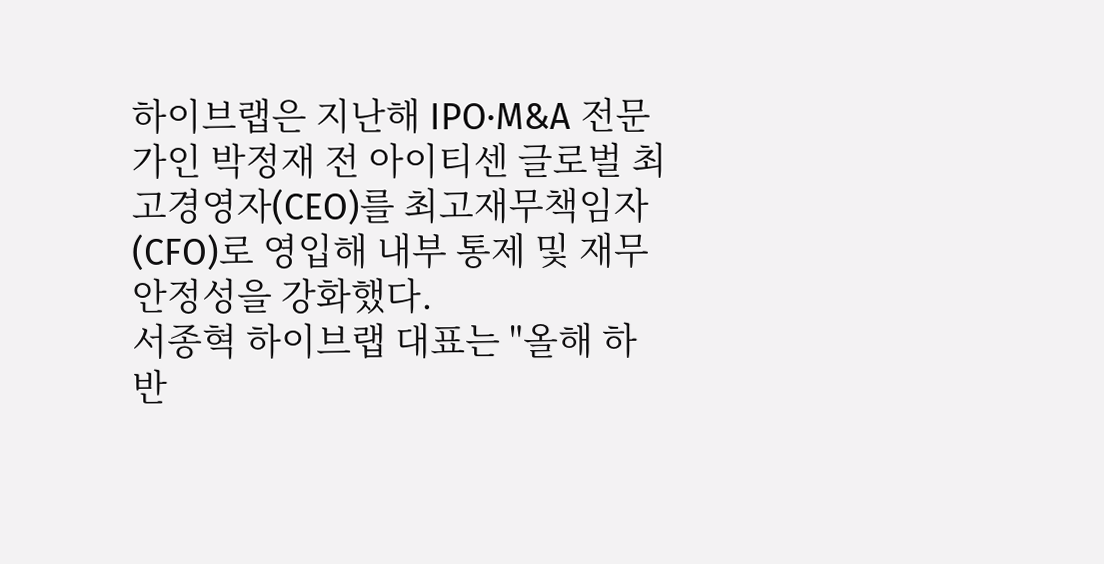하이브랩은 지난해 IPO·M&A 전문가인 박정재 전 아이티센 글로벌 최고경영자(CEO)를 최고재무책임자(CFO)로 영입해 내부 통제 및 재무 안정성을 강화했다.
서종혁 하이브랩 대표는 "올해 하반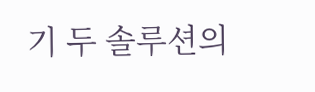기 두 솔루션의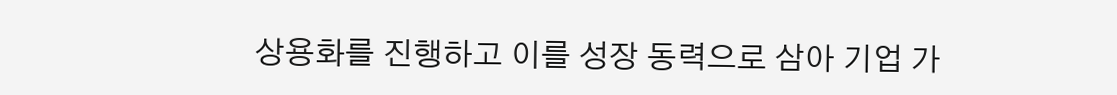상용화를 진행하고 이를 성장 동력으로 삼아 기업 가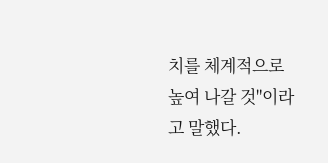치를 체계적으로 높여 나갈 것"이라고 말했다.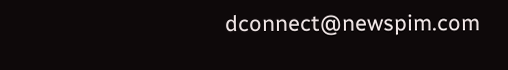dconnect@newspim.com